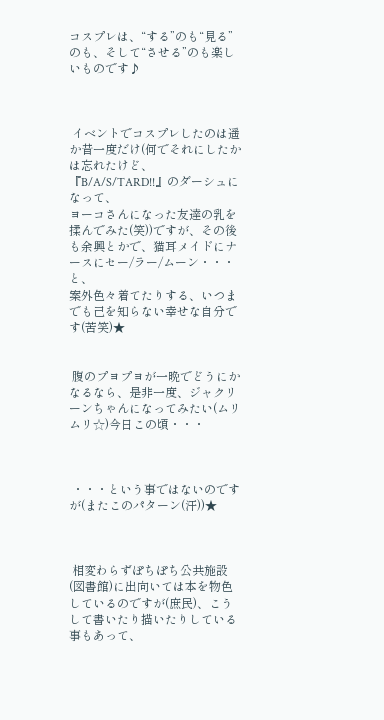コスプレは、“する”のも“見る”のも、そして“させる”のも楽しいものです♪



 イベントでコスプレしたのは遥か昔一度だけ(何でそれにしたかは忘れたけど、『B/A/S/TARD!!』のダーシュになって、
ヨーコさんになった友達の乳を揉んでみた(笑))ですが、その後も余興とかで、猫耳メイドにナースにセー/ラー/ムーン・・・と、
案外色々着てたりする、いつまでも己を知らない幸せな自分です(苦笑)★


 腹のプヨプヨが一晩でどうにかなるなら、是非一度、ジャクリーンちゃんになってみたい(ムリムリ☆)今日この頃・・・



 ・・・という事ではないのですが(またこのパターン(汗))★



 相変わらずぽちぽち公共施設(図書館)に出向いては本を物色しているのですが(庶民)、こうして書いたり描いたりしている事もあって、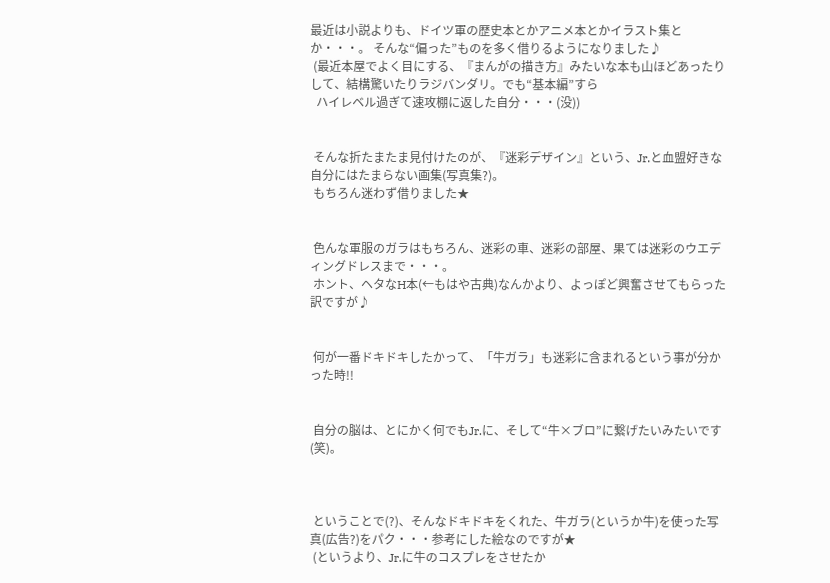最近は小説よりも、ドイツ軍の歴史本とかアニメ本とかイラスト集とか・・・。 そんな“偏った”ものを多く借りるようになりました♪
 (最近本屋でよく目にする、『まんがの描き方』みたいな本も山ほどあったりして、結構驚いたりラジバンダリ。でも“基本編”すら
  ハイレベル過ぎて速攻棚に返した自分・・・(没))


 そんな折たまたま見付けたのが、『迷彩デザイン』という、Jr.と血盟好きな自分にはたまらない画集(写真集?)。
 もちろん迷わず借りました★


 色んな軍服のガラはもちろん、迷彩の車、迷彩の部屋、果ては迷彩のウエディングドレスまで・・・。
 ホント、ヘタなH本(←もはや古典)なんかより、よっぽど興奮させてもらった訳ですが♪


 何が一番ドキドキしたかって、「牛ガラ」も迷彩に含まれるという事が分かった時!!


 自分の脳は、とにかく何でもJr.に、そして“牛×ブロ”に繋げたいみたいです(笑)。



 ということで(?)、そんなドキドキをくれた、牛ガラ(というか牛)を使った写真(広告?)をパク・・・参考にした絵なのですが★
 (というより、Jr.に牛のコスプレをさせたか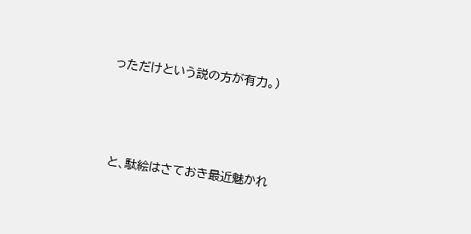っただけという説の方が有力。)



 と、駄絵はさておき最近魅かれ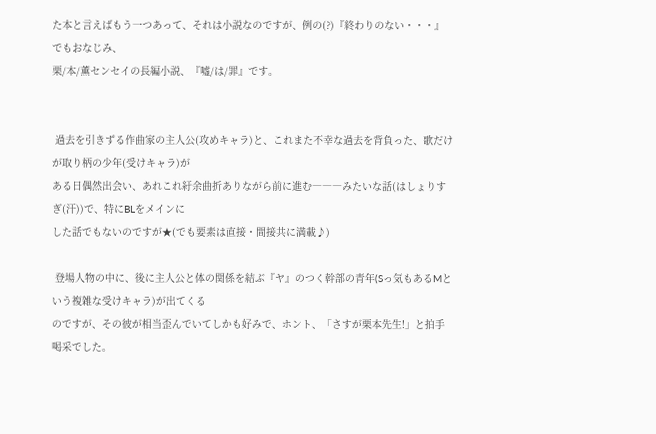た本と言えばもう一つあって、それは小説なのですが、例の(?)『終わりのない・・・』でもおなじみ、
栗/本/薫センセイの長編小説、『嘘/は/罪』です。


 過去を引きずる作曲家の主人公(攻めキャラ)と、これまた不幸な過去を背負った、歌だけが取り柄の少年(受けキャラ)が
ある日偶然出会い、あれこれ紆余曲折ありながら前に進む―――みたいな話(はしょりすぎ(汗))で、特にBLをメインに
した話でもないのですが★(でも要素は直接・間接共に満載♪)

 登場人物の中に、後に主人公と体の関係を結ぶ『ヤ』のつく幹部の青年(Sっ気もあるMという複雑な受けキャラ)が出てくる
のですが、その彼が相当歪んでいてしかも好みで、ホント、「さすが栗本先生!」と拍手喝采でした。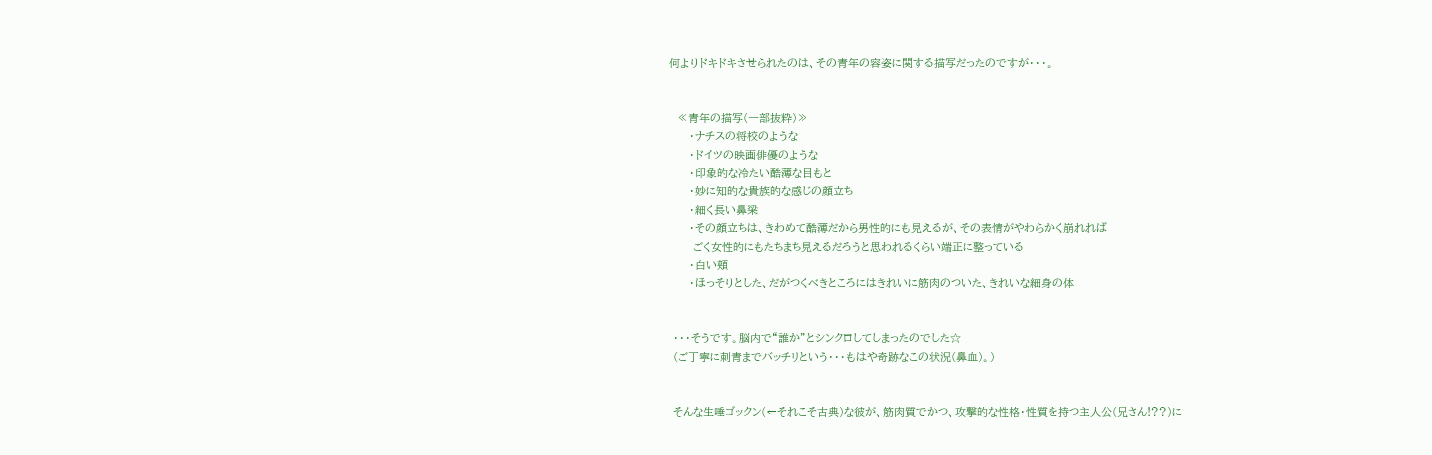何よりドキドキさせられたのは、その青年の容姿に関する描写だったのですが・・・。


  ≪青年の描写(一部抜粋)≫
     ・ナチスの将校のような
     ・ドイツの映画俳優のような
     ・印象的な冷たい酷薄な目もと
     ・妙に知的な貴族的な感じの顔立ち
     ・細く長い鼻梁
     ・その顔立ちは、きわめて酷薄だから男性的にも見えるが、その表情がやわらかく崩れれば
      ごく女性的にもたちまち見えるだろうと思われるくらい端正に整っている
     ・白い頬
     ・ほっそりとした、だがつくべきところにはきれいに筋肉のついた、きれいな細身の体


 ・・・そうです。脳内で“誰か”とシンクロしてしまったのでした☆
 (ご丁寧に刺青までバッチリという・・・もはや奇跡なこの状況(鼻血)。)


 そんな生唾ゴックン(←それこそ古典)な彼が、筋肉質でかつ、攻撃的な性格・性質を持つ主人公(兄さん!??)に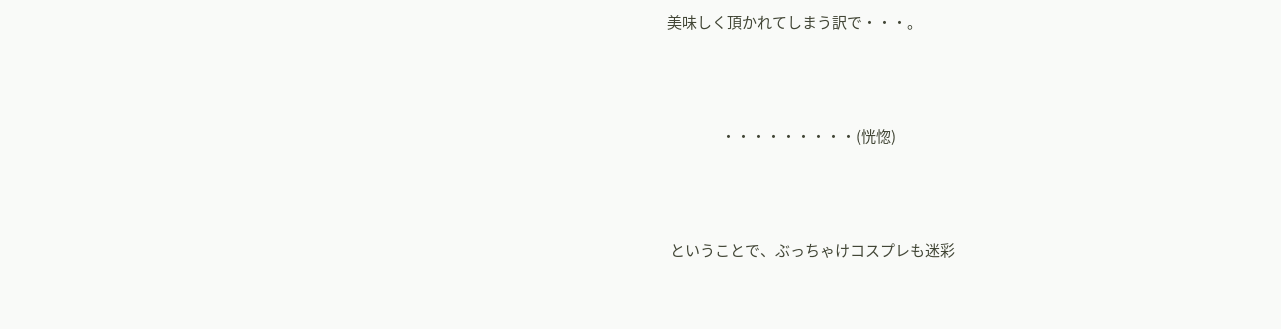美味しく頂かれてしまう訳で・・・。



                  ・・・・・・・・・(恍惚)



 ということで、ぶっちゃけコスプレも迷彩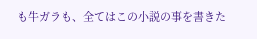も牛ガラも、全てはこの小説の事を書きた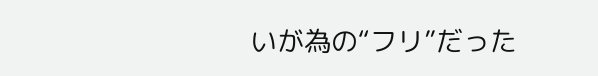いが為の“フリ”だった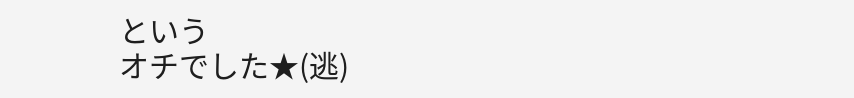という
オチでした★(逃)